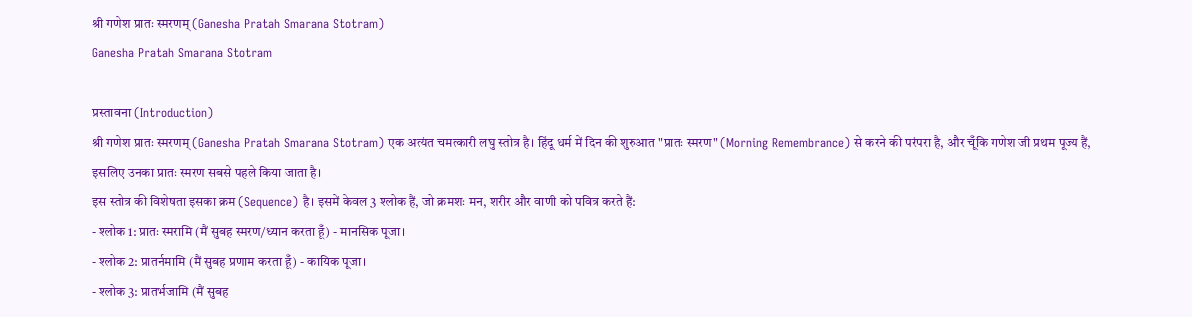श्री गणेश प्रातः स्मरणम् (Ganesha Pratah Smarana Stotram)
Ganesha Pratah Smarana Stotram

प्रस्तावना (Introduction)
श्री गणेश प्रातः स्मरणम् (Ganesha Pratah Smarana Stotram) एक अत्यंत चमत्कारी लघु स्तोत्र है। हिंदू धर्म में दिन की शुरुआत "प्रातः स्मरण" (Morning Remembrance) से करने की परंपरा है, और चूँकि गणेश जी प्रथम पूज्य हैं, इसलिए उनका प्रातः स्मरण सबसे पहले किया जाता है।
इस स्तोत्र की विशेषता इसका क्रम (Sequence) है। इसमें केवल 3 श्लोक हैं, जो क्रमशः मन, शरीर और वाणी को पवित्र करते हैं:
- श्लोक 1: प्रातः स्मरामि (मैं सुबह स्मरण/ध्यान करता हूँ) - मानसिक पूजा।
- श्लोक 2: प्रातर्नमामि (मैं सुबह प्रणाम करता हूँ) - कायिक पूजा।
- श्लोक 3: प्रातर्भजामि (मैं सुबह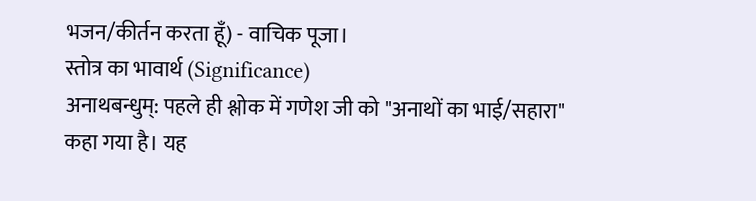भजन/कीर्तन करता हूँ) - वाचिक पूजा।
स्तोत्र का भावार्थ (Significance)
अनाथबन्धुम्: पहले ही श्लोक में गणेश जी को "अनाथों का भाई/सहारा" कहा गया है। यह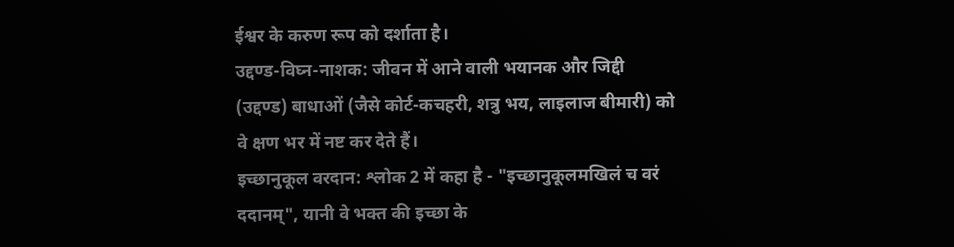ईश्वर के करुण रूप को दर्शाता है।
उद्दण्ड-विघ्न-नाशक: जीवन में आने वाली भयानक और जिद्दी (उद्दण्ड) बाधाओं (जैसे कोर्ट-कचहरी, शत्रु भय, लाइलाज बीमारी) को वे क्षण भर में नष्ट कर देते हैं।
इच्छानुकूल वरदान: श्लोक 2 में कहा है - "इच्छानुकूलमखिलं च वरं ददानम्", यानी वे भक्त की इच्छा के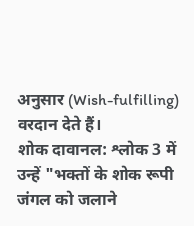अनुसार (Wish-fulfilling) वरदान देते हैं।
शोक दावानल: श्लोक 3 में उन्हें "भक्तों के शोक रूपी जंगल को जलाने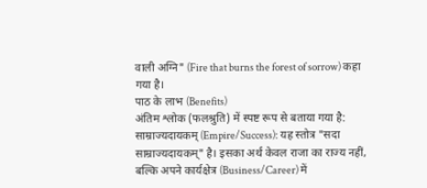वाली अग्नि" (Fire that burns the forest of sorrow) कहा गया है।
पाठ के लाभ (Benefits)
अंतिम श्लोक (फलश्रुति) में स्पष्ट रूप से बताया गया है:
साम्राज्यदायकम् (Empire/Success): यह स्तोत्र "सदा साम्राज्यदायकम्" है। इसका अर्थ केवल राजा का राज्य नहीं, बल्कि अपने कार्यक्षेत्र (Business/Career) में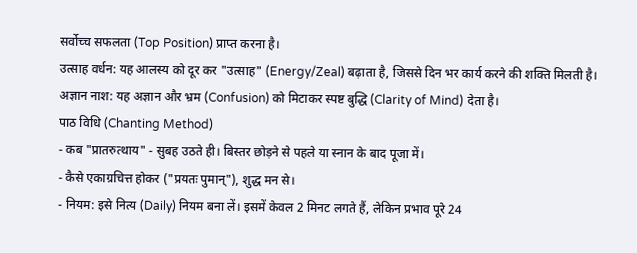सर्वोच्च सफलता (Top Position) प्राप्त करना है।
उत्साह वर्धन: यह आलस्य को दूर कर "उत्साह" (Energy/Zeal) बढ़ाता है, जिससे दिन भर कार्य करने की शक्ति मिलती है।
अज्ञान नाश: यह अज्ञान और भ्रम (Confusion) को मिटाकर स्पष्ट बुद्धि (Clarity of Mind) देता है।
पाठ विधि (Chanting Method)
- कब "प्रातरुत्थाय" - सुबह उठते ही। बिस्तर छोड़ने से पहले या स्नान के बाद पूजा में।
- कैसे एकाग्रचित्त होकर ("प्रयतः पुमान्"), शुद्ध मन से।
- नियम: इसे नित्य (Daily) नियम बना लें। इसमें केवल 2 मिनट लगते हैं, लेकिन प्रभाव पूरे 24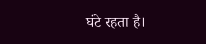घंटे रहता है।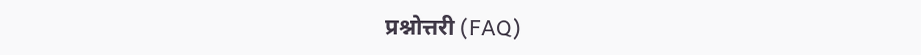प्रश्नोत्तरी (FAQ)